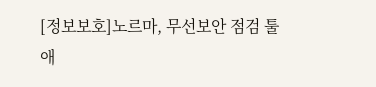[정보보호]노르마, 무선보안 점검 툴 애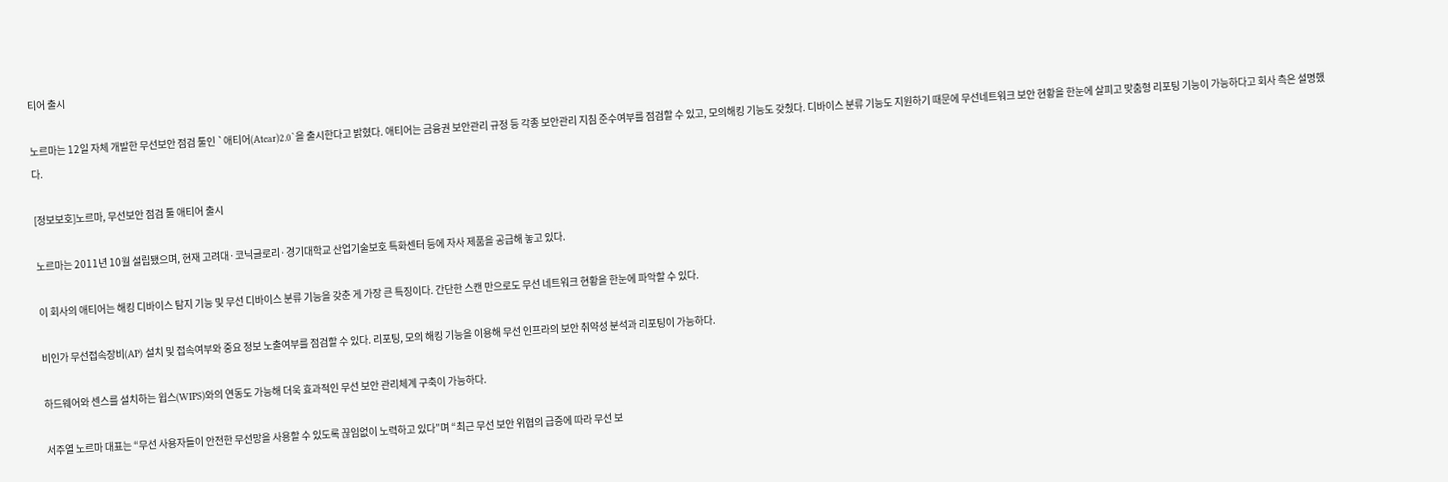티어 출시

노르마는 12일 자체 개발한 무선보안 점검 툴인 `애티어(Atear)2.0`을 출시한다고 밝혔다. 애티어는 금융권 보안관리 규정 등 각종 보안관리 지침 준수여부를 점검할 수 있고, 모의해킹 기능도 갖췄다. 디바이스 분류 기능도 지원하기 때문에 무선네트워크 보안 현황을 한눈에 살피고 맞춤형 리포팅 기능이 가능하다고 회사 측은 설명했다.

[정보보호]노르마, 무선보안 점검 툴 애티어 출시

노르마는 2011년 10월 설립됐으며, 현재 고려대·코닉글로리·경기대학교 산업기술보호 특화센터 등에 자사 제품을 공급해 놓고 있다.

이 회사의 애티어는 해킹 디바이스 탐지 기능 및 무선 디바이스 분류 기능을 갖춘 게 가장 큰 특징이다. 간단한 스캔 만으로도 무선 네트워크 현황을 한눈에 파악할 수 있다.

비인가 무선접속장비(AP) 설치 및 접속여부와 중요 정보 노출여부를 점검할 수 있다. 리포팅, 모의 해킹 기능을 이용해 무선 인프라의 보안 취약성 분석과 리포팅이 가능하다.

하드웨어와 센스를 설치하는 윕스(WIPS)와의 연동도 가능해 더욱 효과적인 무선 보안 관리체계 구축이 가능하다.

서주열 노르마 대표는 “무선 사용자들이 안전한 무선망을 사용할 수 있도록 끊임없이 노력하고 있다”며 “최근 무선 보안 위협의 급증에 따라 무선 보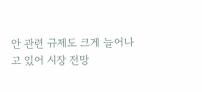안 관련 규제도 크게 늘어나고 있어 시장 전망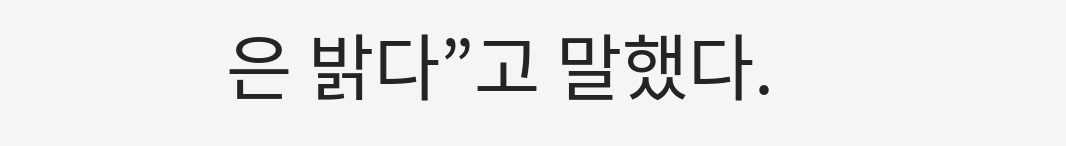은 밝다”고 말했다.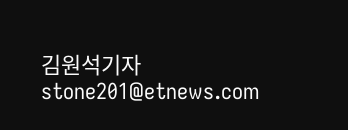김원석기자 stone201@etnews.com